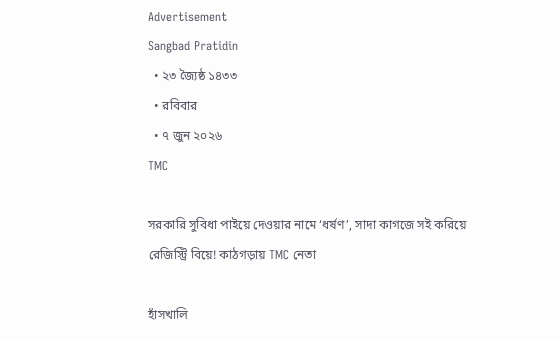Advertisement
Sangbad Pratidin
  • ২৩ জ্যৈষ্ঠ ১৪৩৩
  • রবিবার
  • ৭ জুন ২০২৬
TMC

সরকারি সুবিধা পাইয়ে দেওয়ার নামে ‘ধর্ষণ’, সাদা কাগজে সই করিয়ে রেজিস্ট্রি বিয়ে! কাঠগড়ায় TMC নেতা

হাঁসখালি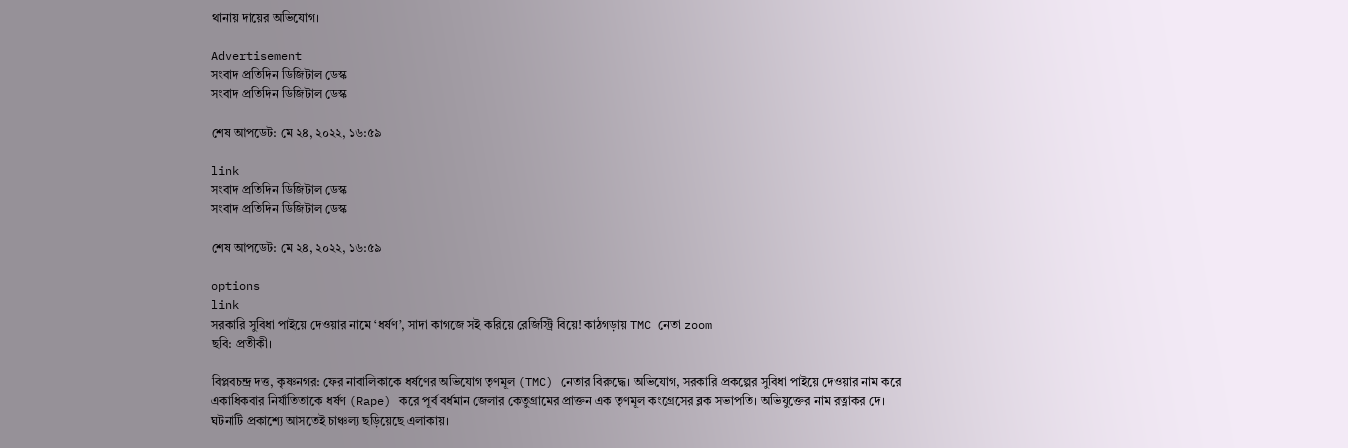থানায় দায়ের অভিযোগ।

Advertisement
সংবাদ প্রতিদিন ডিজিটাল ডেস্ক
সংবাদ প্রতিদিন ডিজিটাল ডেস্ক

শেষ আপডেট: মে ২৪, ২০২২, ১৬:৫৯

link
সংবাদ প্রতিদিন ডিজিটাল ডেস্ক
সংবাদ প্রতিদিন ডিজিটাল ডেস্ক

শেষ আপডেট: মে ২৪, ২০২২, ১৬:৫৯

options
link
সরকারি সুবিধা পাইয়ে দেওয়ার নামে ‘ধর্ষণ’, সাদা কাগজে সই করিয়ে রেজিস্ট্রি বিয়ে! কাঠগড়ায় TMC নেতা zoom
ছবি: প্রতীকী।

বিপ্লবচন্দ্র দত্ত, কৃষ্ণনগর: ফের নাবালিকাকে ধর্ষণের অভিযোগ তৃণমূল (TMC) নেতার বিরুদ্ধে। অভিযোগ, সরকারি প্রকল্পের সুবিধা পাইয়ে দেওয়ার নাম করে একাধিকবার নির্যাতিতাকে ধর্ষণ (Rape) করে পূর্ব বর্ধমান জেলার কেতুগ্রামের প্রাক্তন এক তৃণমূল কংগ্রেসের ব্লক সভাপতি। অভিযুক্তের নাম রত্নাকর দে। ঘটনাটি প্রকাশ্যে আসতেই চাঞ্চল্য ছড়িয়েছে এলাকায়।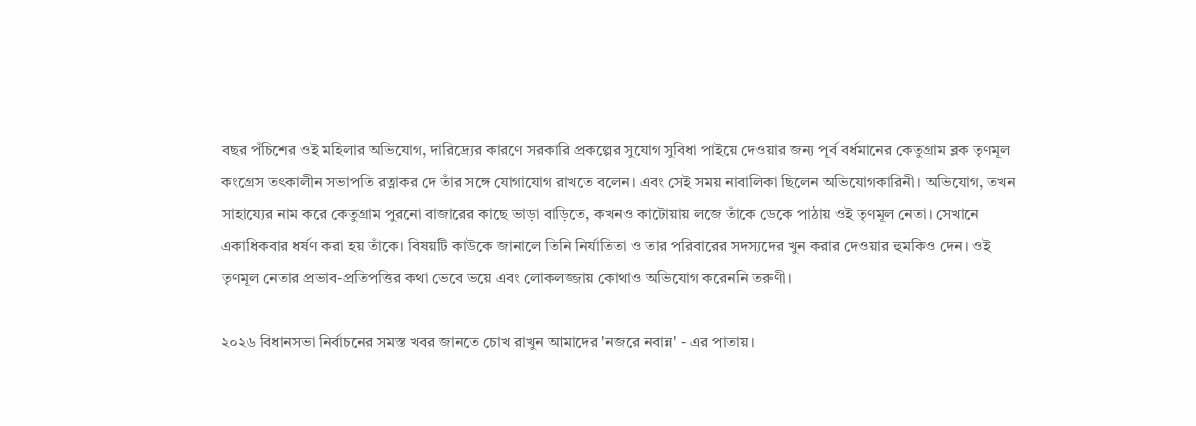বছর পঁচিশের ওই মহিলার অভিযোগ, দারিদ্র্যের কারণে সরকারি প্রকল্পের সুযোগ সুবিধা পাইয়ে দেওয়ার জন্য পূর্ব বর্ধমানের কেতুগ্রাম ব্লক তৃণমূল কংগ্রেস তৎকালীন সভাপতি রত্নাকর দে তাঁর সঙ্গে যোগাযোগ রাখতে বলেন। এবং সেই সময় নাবালিকা ছিলেন অভিযোগকারিনী। অভিযোগ, তখন সাহায্যের নাম করে কেতুগ্রাম পুরনো বাজারের কাছে ভাড়া বাড়িতে, কখনও কাটোয়ায় লজে তাঁকে ডেকে পাঠায় ওই তৃণমূল নেতা। সেখানে একাধিকবার ধর্ষণ করা হয় তাঁকে। বিষয়টি কাউকে জানালে তিনি নির্যাতিতা ও তার পরিবারের সদস্যদের খুন করার দেওয়ার হুমকিও দেন। ওই তৃণমূল নেতার প্রভাব-প্রতিপত্তির কথা ভেবে ভয়ে এবং লোকলজ্জায় কোথাও অভিযোগ করেননি তরুণী।

২০২৬ বিধানসভা নির্বাচনের সমস্ত খবর জানতে চোখ রাখুন আমাদের 'নজরে নবান্ন' - এর পাতায়।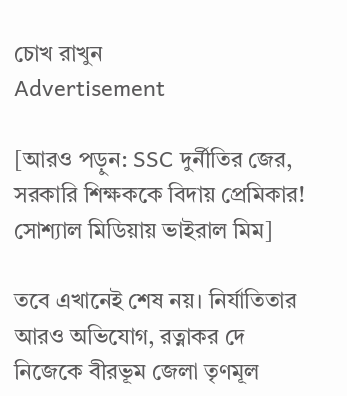চোখ রাখুন
Advertisement

[আরও পড়ুন: SSC দুর্নীতির জের, সরকারি শিক্ষককে বিদায় প্রেমিকার! সোশ্যাল মিডিয়ায় ভাইরাল মিম]

তবে এখানেই শেষ নয়। নির্যাতিতার আরও অভিযোগ, রত্নাকর দে নিজেকে বীরভূম জেলা তৃণমূল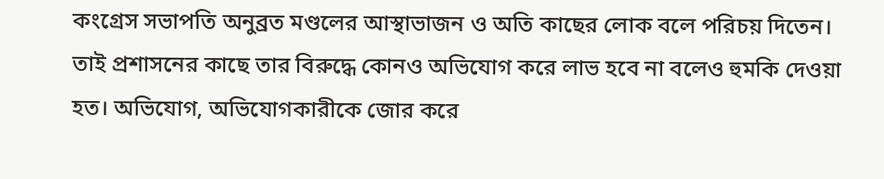কংগ্রেস সভাপতি অনুব্রত মণ্ডলের আস্থাভাজন ও অতি কাছের লোক বলে পরিচয় দিতেন। তাই প্রশাসনের কাছে তার বিরুদ্ধে কোনও অভিযোগ করে লাভ হবে না বলেও হুমকি দেওয়া হত। অভিযোগ, অভিযোগকারীকে জোর করে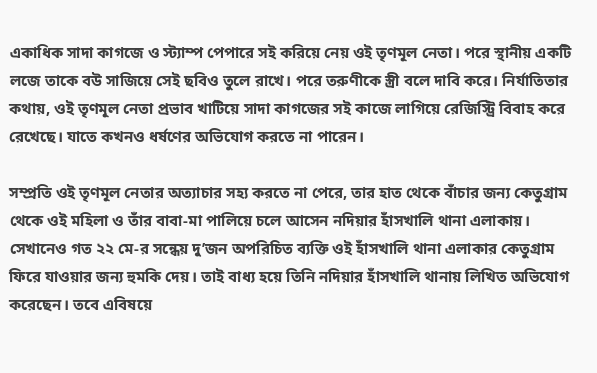একাধিক সাদা কাগজে ও স্ট্যাম্প পেপারে সই করিয়ে নেয় ওই তৃণমূল নেতা। পরে স্থানীয় একটি লজে তাকে বউ সাজিয়ে সেই ছবিও তুলে রাখে। পরে তরুণীকে স্ত্রী বলে দাবি করে। নির্যাতিতার কথায়, ওই তৃণমূল নেতা প্রভাব খাটিয়ে সাদা কাগজের সই কাজে লাগিয়ে রেজিস্ট্রি বিবাহ করে রেখেছে। যাতে কখনও ধর্ষণের অভিযোগ করতে না পারেন।

সম্প্রতি ওই তৃণমূল নেতার অত্যাচার সহ্য করতে না পেরে, তার হাত থেকে বাঁচার জন্য কেতুগ্রাম থেকে ওই মহিলা ও তাঁর বাবা-মা পালিয়ে চলে আসেন নদিয়ার হাঁসখালি থানা এলাকায়। সেখানেও গত ২২ মে-র সন্ধেয় দু’জন অপরিচিত ব্যক্তি ওই হাঁসখালি থানা এলাকার কেতুগ্রাম ফিরে যাওয়ার জন্য হুমকি দেয়। তাই বাধ্য হয়ে তিনি নদিয়ার হাঁসখালি থানায় লিখিত অভিযোগ করেছেন। তবে এবিষয়ে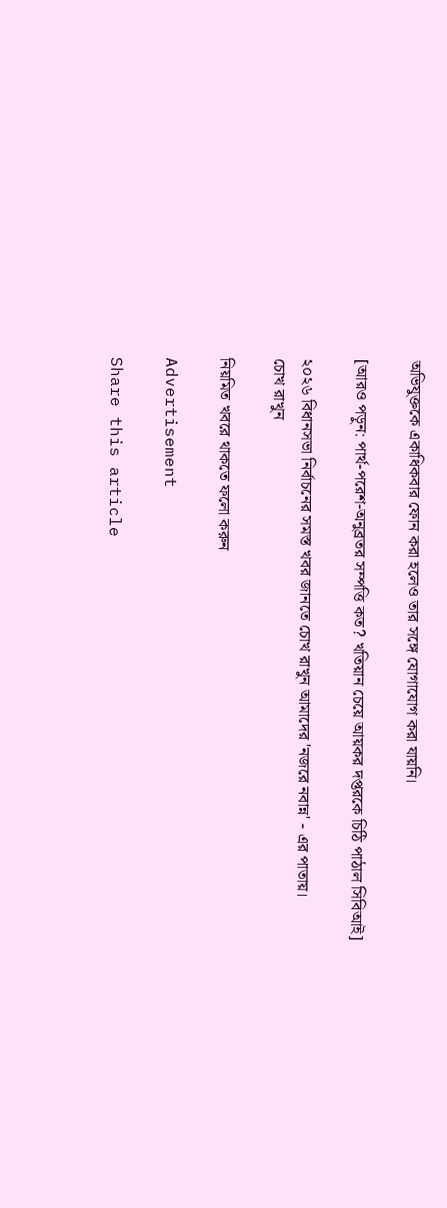অভিযুক্তকে একাধিকবার ফোন করা হলেও তার সঙ্গে যোগাযোগ করা যায়নি।

[আরও পড়ুন: পার্থ-পরেশ-অনুব্রতর সম্পত্তি কত? খতিয়ান চেয়ে আয়কর দপ্তরকে চিঠি পাঠাল সিবিআই]

২০২৬ বিধানসভা নির্বাচনের সমস্ত খবর জানতে চোখ রাখুন আমাদের 'নজরে নবান্ন' - এর পাতায়।
চোখ রাখুন

নিয়মিত খবরে থাকতে ফলো করুন

Advertisement

Share this article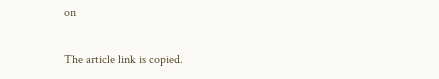on

The article link is copied.